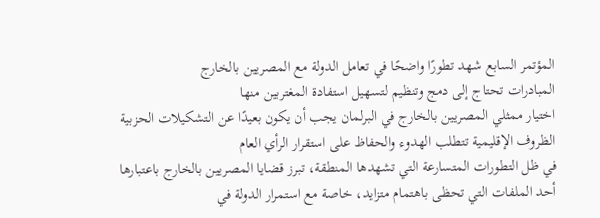المؤتمر السابع شهد تطورًا واضحًا في تعامل الدولة مع المصريين بالخارج
المبادرات تحتاج إلى دمج وتنظيم لتسهيل استفادة المغتربين منها
اختيار ممثلي المصريين بالخارج في البرلمان يجب أن يكون بعيدًا عن التشكيلات الحزبية
الظروف الإقليمية تتطلب الهدوء والحفاظ على استقرار الرأي العام
في ظل التطورات المتسارعة التي تشهدها المنطقة، تبرز قضايا المصريين بالخارج باعتبارها أحد الملفات التي تحظى باهتمام متزايد، خاصة مع استمرار الدولة في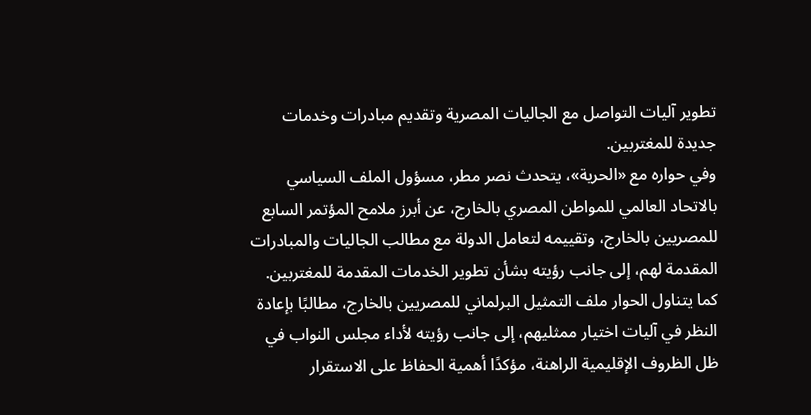تطوير آليات التواصل مع الجاليات المصرية وتقديم مبادرات وخدمات جديدة للمغتربين.
وفي حواره مع «الحرية»، يتحدث نصر مطر، مسؤول الملف السياسي بالاتحاد العالمي للمواطن المصري بالخارج، عن أبرز ملامح المؤتمر السابع للمصريين بالخارج، وتقييمه لتعامل الدولة مع مطالب الجاليات والمبادرات المقدمة لهم، إلى جانب رؤيته بشأن تطوير الخدمات المقدمة للمغتربين.
كما يتناول الحوار ملف التمثيل البرلماني للمصريين بالخارج، مطالبًا بإعادة النظر في آليات اختيار ممثليهم، إلى جانب رؤيته لأداء مجلس النواب في ظل الظروف الإقليمية الراهنة، مؤكدًا أهمية الحفاظ على الاستقرار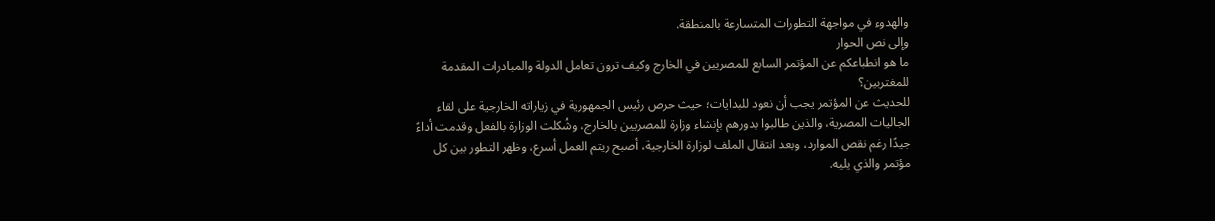والهدوء في مواجهة التطورات المتسارعة بالمنطقة.
وإلى نص الحوار
ما هو انطباعكم عن المؤتمر السابع للمصريين في الخارج وكيف ترون تعامل الدولة والمبادرات المقدمة للمغتربين؟
للحديث عن المؤتمر يجب أن نعود للبدايات؛ حيث حرص رئيس الجمهورية في زياراته الخارجية على لقاء الجاليات المصرية، والذين طالبوا بدورهم بإنشاء وزارة للمصريين بالخارج، وشُكلت الوزارة بالفعل وقدمت أداءً جيدًا رغم نقص الموارد، وبعد انتقال الملف لوزارة الخارجية، أصبح ريتم العمل أسرع، وظهر التطور بين كل مؤتمر والذي يليه.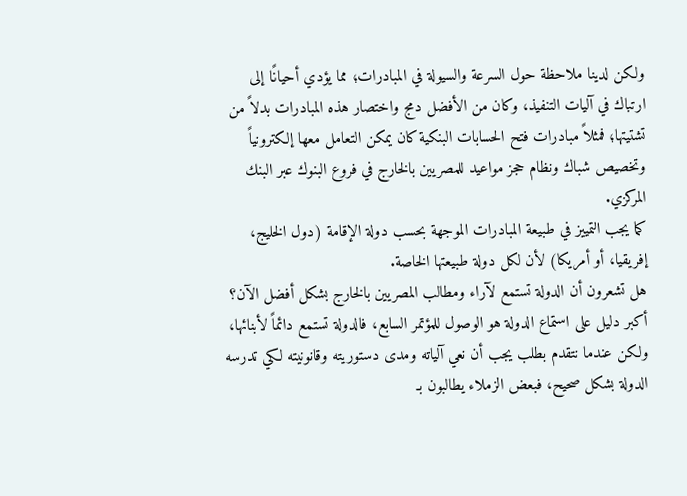ولكن لدينا ملاحظة حول السرعة والسيولة في المبادرات؛ مما يؤدي أحيانًا إلى ارتباك في آليات التنفيذ، وكان من الأفضل دمج واختصار هذه المبادرات بدلاً من تشتيتها؛ فمثلاً مبادرات فتح الحسابات البنكية كان يمكن التعامل معها إلكترونياً وتخصيص شباك ونظام حجز مواعيد للمصريين بالخارج في فروع البنوك عبر البنك المركزي.
كما يجب التمييز في طبيعة المبادرات الموجهة بحسب دولة الإقامة (دول الخليج، إفريقيا، أو أمريكا) لأن لكل دولة طبيعتها الخاصة.
هل تشعرون أن الدولة تستمع لآراء ومطالب المصريين بالخارج بشكل أفضل الآن؟
أكبر دليل على استماع الدولة هو الوصول للمؤتمر السابع، فالدولة تستمع دائماً لأبنائها، ولكن عندما نتقدم بطلب يجب أن نعي آلياته ومدى دستوريته وقانونيته لكي تدرسه الدولة بشكل صحيح، فبعض الزملاء يطالبون بـ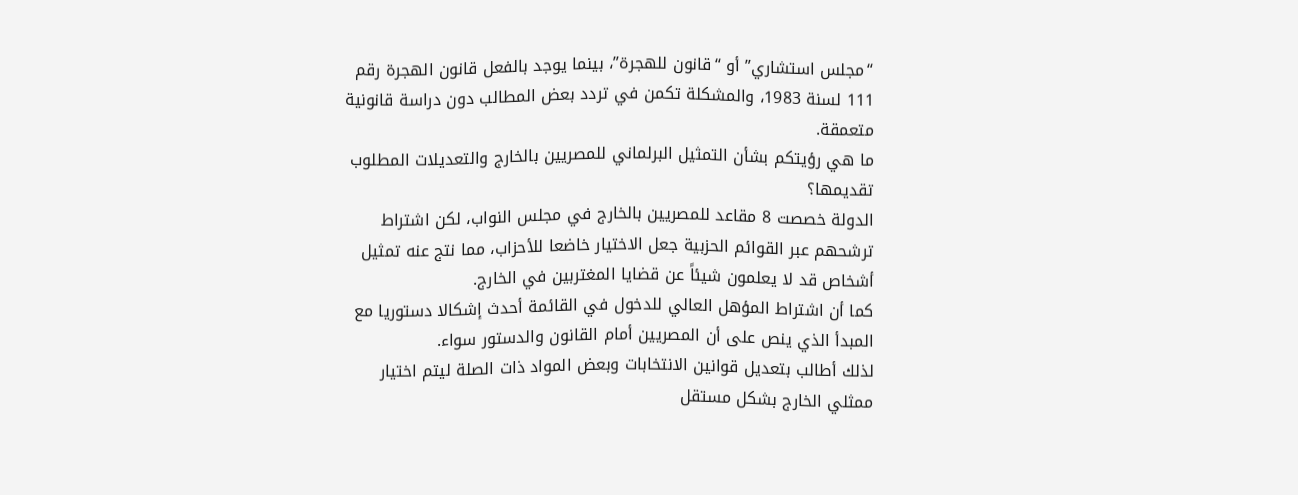“مجلس استشاري” أو “قانون للهجرة”، بينما يوجد بالفعل قانون الهجرة رقم 111 لسنة 1983، والمشكلة تكمن في تردد بعض المطالب دون دراسة قانونية متعمقة.
ما هي رؤيتكم بشأن التمثيل البرلماني للمصريين بالخارج والتعديلات المطلوب تقديمها؟
الدولة خصصت 8 مقاعد للمصريين بالخارج في مجلس النواب، لكن اشتراط ترشحهم عبر القوائم الحزبية جعل الاختيار خاضعا للأحزاب، مما نتج عنه تمثيل أشخاص قد لا يعلمون شيئاً عن قضايا المغتربين في الخارج.
كما أن اشتراط المؤهل العالي للدخول في القائمة أحدث إشكالا دستوريا مع المبدأ الذي ينص على أن المصريين أمام القانون والدستور سواء.
لذلك أطالب بتعديل قوانين الانتخابات وبعض المواد ذات الصلة ليتم اختيار ممثلي الخارج بشكل مستقل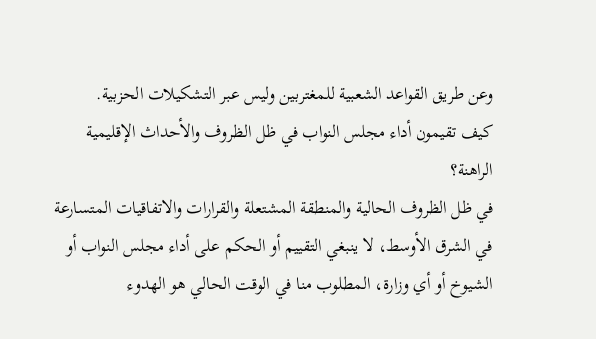وعن طريق القواعد الشعبية للمغتربين وليس عبر التشكيلات الحزبية.
كيف تقيمون أداء مجلس النواب في ظل الظروف والأحداث الإقليمية الراهنة؟
في ظل الظروف الحالية والمنطقة المشتعلة والقرارات والاتفاقيات المتسارعة في الشرق الأوسط، لا ينبغي التقييم أو الحكم على أداء مجلس النواب أو الشيوخ أو أي وزارة، المطلوب منا في الوقت الحالي هو الهدوء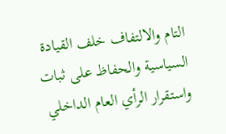التام والالتفاف خلف القيادة السياسية والحفاظ على ثبات واستقرار الرأي العام الداخلي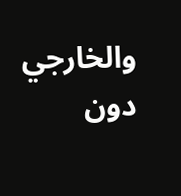والخارجي دون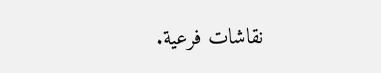نقاشات فرعية.